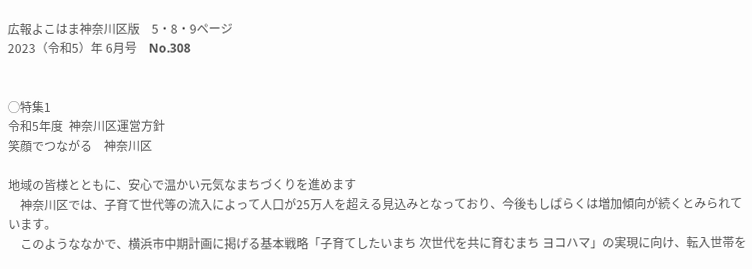広報よこはま神奈川区版　5・8・9ページ
2023（令和5）年 6月号　No.308


◯特集1
令和5年度  神奈川区運営方針
笑顔でつながる　神奈川区

地域の皆様とともに、安心で温かい元気なまちづくりを進めます
　神奈川区では、子育て世代等の流入によって人口が25万人を超える見込みとなっており、今後もしばらくは増加傾向が続くとみられています。
　このようななかで、横浜市中期計画に掲げる基本戦略「子育てしたいまち 次世代を共に育むまち ヨコハマ」の実現に向け、転入世帯を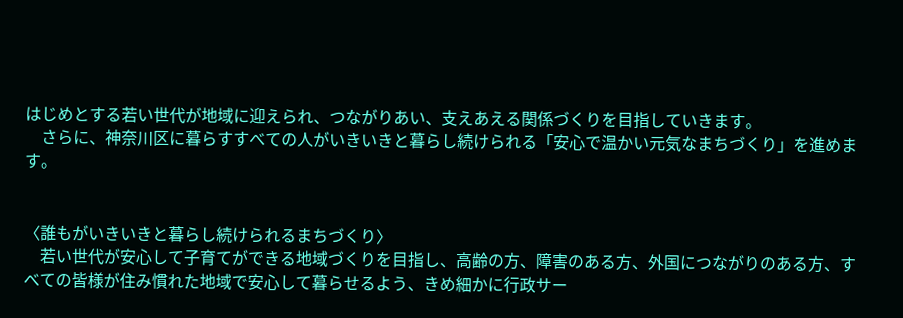はじめとする若い世代が地域に迎えられ、つながりあい、支えあえる関係づくりを目指していきます。
　さらに、神奈川区に暮らすすべての人がいきいきと暮らし続けられる「安心で温かい元気なまちづくり」を進めます。


〈誰もがいきいきと暮らし続けられるまちづくり〉
　若い世代が安心して子育てができる地域づくりを目指し、高齢の方、障害のある方、外国につながりのある方、すべての皆様が住み慣れた地域で安心して暮らせるよう、きめ細かに行政サー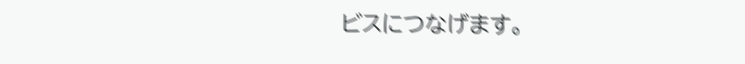ビスにつなげます。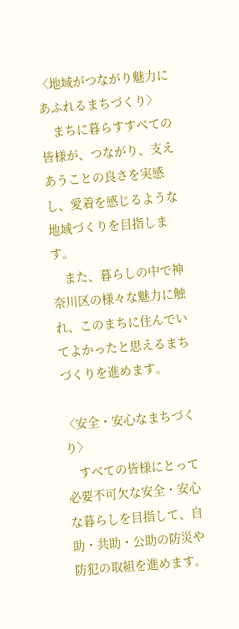〈地域がつながり魅力にあふれるまちづくり〉
　まちに暮らすすべての皆様が、つながり、支えあうことの良さを実感し、愛着を感じるような地域づくりを目指します。
　また、暮らしの中で神奈川区の様々な魅力に触れ、このまちに住んでいてよかったと思えるまちづくりを進めます。

〈安全・安心なまちづくり〉
　すべての皆様にとって必要不可欠な安全・安心な暮らしを目指して、自助・共助・公助の防災や防犯の取組を進めます。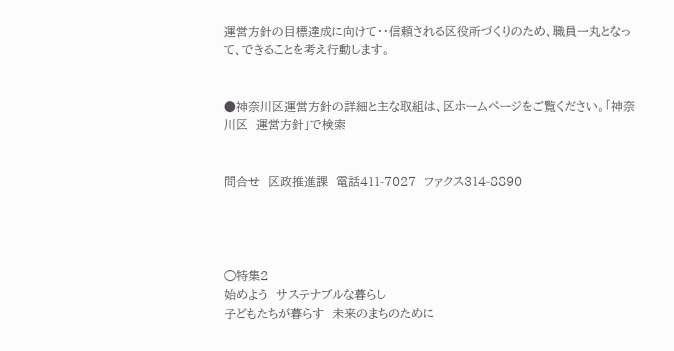運営方針の目標達成に向けて・・信頼される区役所づくりのため、職員一丸となって、できることを考え行動します。


●神奈川区運営方針の詳細と主な取組は、区ホームページをご覧ください。「神奈川区  運営方針」で検索


問合せ　区政推進課　電話411-7027　ファクス314-8890




◯特集2
始めよう　サステナブルな暮らし
子どもたちが暮らす　未来のまちのために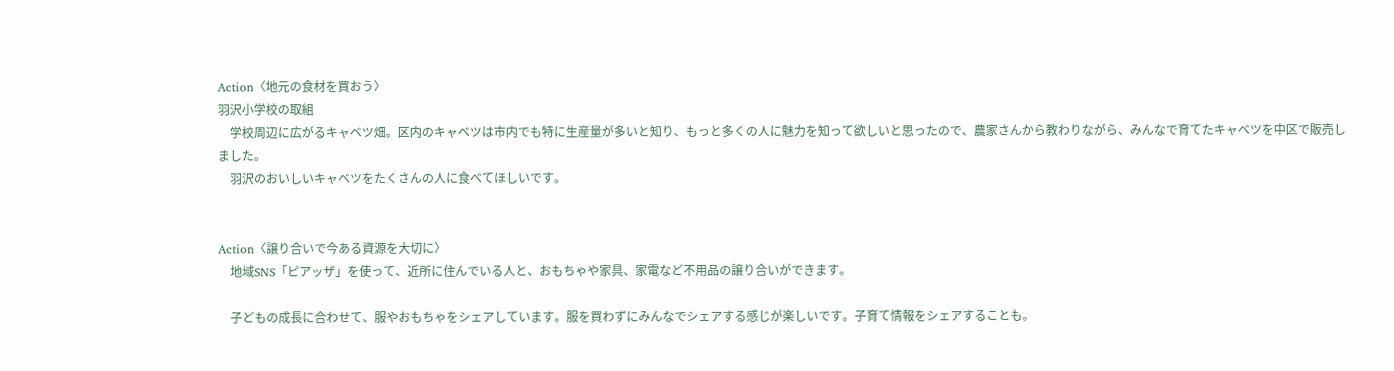Action〈地元の食材を買おう〉
羽沢小学校の取組
　学校周辺に広がるキャベツ畑。区内のキャベツは市内でも特に生産量が多いと知り、もっと多くの人に魅力を知って欲しいと思ったので、農家さんから教わりながら、みんなで育てたキャベツを中区で販売しました。
　羽沢のおいしいキャベツをたくさんの人に食べてほしいです。


Action〈譲り合いで今ある資源を大切に〉
　地域SNS「ピアッザ」を使って、近所に住んでいる人と、おもちゃや家具、家電など不用品の譲り合いができます。

　子どもの成長に合わせて、服やおもちゃをシェアしています。服を買わずにみんなでシェアする感じが楽しいです。子育て情報をシェアすることも。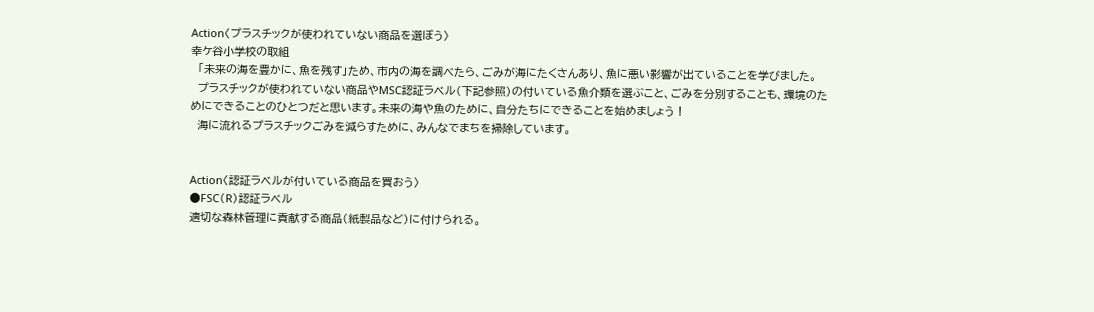Action〈プラスチックが使われていない商品を選ぼう〉
幸ケ谷小学校の取組
　「未来の海を豊かに、魚を残す」ため、市内の海を調べたら、ごみが海にたくさんあり、魚に悪い影響が出ていることを学びました。
　プラスチックが使われていない商品やMSC認証ラベル（下記参照）の付いている魚介類を選ぶこと、ごみを分別することも、環境のためにできることのひとつだと思います。未来の海や魚のために、自分たちにできることを始めましょう！
　海に流れるプラスチックごみを減らすために、みんなでまちを掃除しています。


Action〈認証ラベルが付いている商品を買おう〉
●FSC（R）認証ラベル
適切な森林管理に貢献する商品（紙製品など）に付けられる。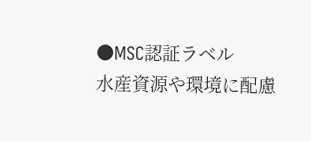●MSC認証ラベル
水産資源や環境に配慮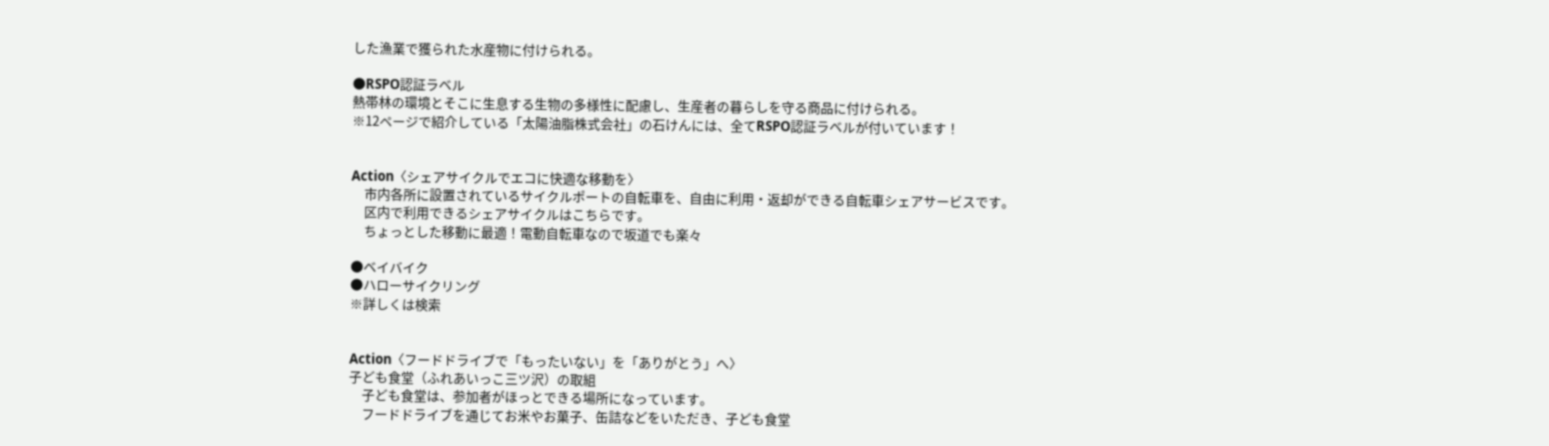した漁業で獲られた水産物に付けられる。

●RSPO認証ラベル
熱帯林の環境とそこに生息する生物の多様性に配慮し、生産者の暮らしを守る商品に付けられる。
※12ページで紹介している「太陽油脂株式会社」の石けんには、全てRSPO認証ラベルが付いています！


Action〈シェアサイクルでエコに快適な移動を〉
　市内各所に設置されているサイクルポートの自転車を、自由に利用・返却ができる自転車シェアサービスです。
　区内で利用できるシェアサイクルはこちらです。
　ちょっとした移動に最適！電動自転車なので坂道でも楽々

●ベイバイク
●ハローサイクリング
※詳しくは検索


Action〈フードドライブで「もったいない」を「ありがとう」へ〉
子ども食堂（ふれあいっこ三ツ沢）の取組
　子ども食堂は、参加者がほっとできる場所になっています。
　フードドライブを通じてお米やお菓子、缶詰などをいただき、子ども食堂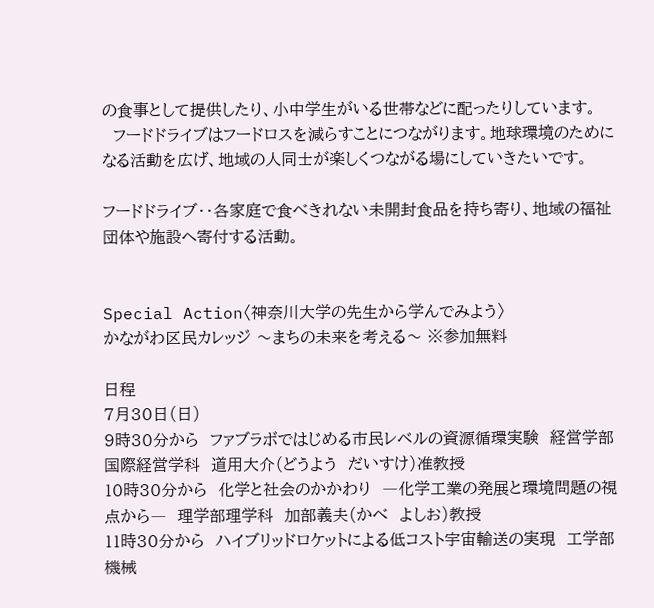の食事として提供したり、小中学生がいる世帯などに配ったりしています。
　フードドライブはフードロスを減らすことにつながります。地球環境のためになる活動を広げ、地域の人同士が楽しくつながる場にしていきたいです。

フードドライブ・・各家庭で食べきれない未開封食品を持ち寄り、地域の福祉団体や施設へ寄付する活動。


Special Action〈神奈川大学の先生から学んでみよう〉
かながわ区民カレッジ ～まちの未来を考える～ ※参加無料

日程
7月30日（日）
9時30分から　ファブラボではじめる市民レベルの資源循環実験　経営学部国際経営学科　道用大介（どうよう　だいすけ）准教授
10時30分から　化学と社会のかかわり　―化学工業の発展と環境問題の視点から―　理学部理学科　加部義夫（かべ　よしお）教授
11時30分から　ハイブリッドロケットによる低コスト宇宙輸送の実現　工学部機械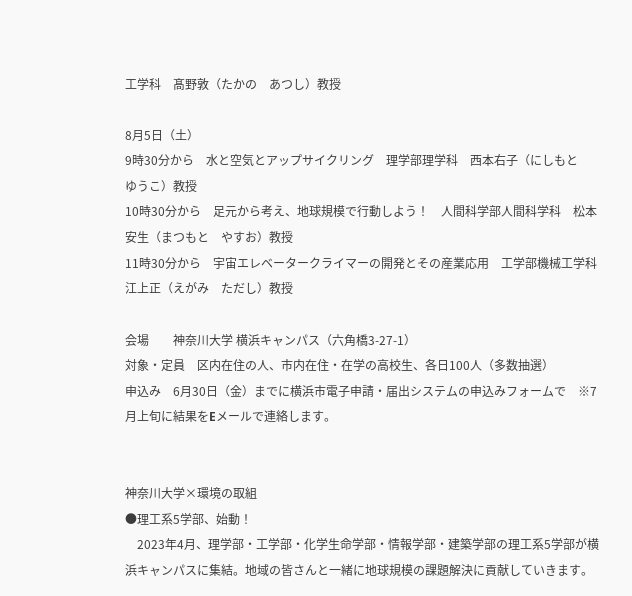工学科　髙野敦（たかの　あつし）教授

8月5日（土）
9時30分から　水と空気とアップサイクリング　理学部理学科　西本右子（にしもと　ゆうこ）教授
10時30分から　足元から考え、地球規模で行動しよう！　人間科学部人間科学科　松本安生（まつもと　やすお）教授
11時30分から　宇宙エレベータークライマーの開発とその産業応用　工学部機械工学科　江上正（えがみ　ただし）教授

会場　　神奈川大学 横浜キャンパス（六角橋3-27-1）
対象・定員　区内在住の人、市内在住・在学の高校生、各日100人（多数抽選）
申込み　6月30日（金）までに横浜市電子申請・届出システムの申込みフォームで　※7月上旬に結果をEメールで連絡します。


神奈川大学×環境の取組
●理工系5学部、始動！
　2023年4月、理学部・工学部・化学生命学部・情報学部・建築学部の理工系5学部が横浜キャンパスに集結。地域の皆さんと一緒に地球規模の課題解決に貢献していきます。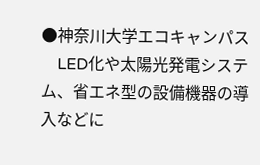●神奈川大学エコキャンパス
　LED化や太陽光発電システム、省エネ型の設備機器の導入などに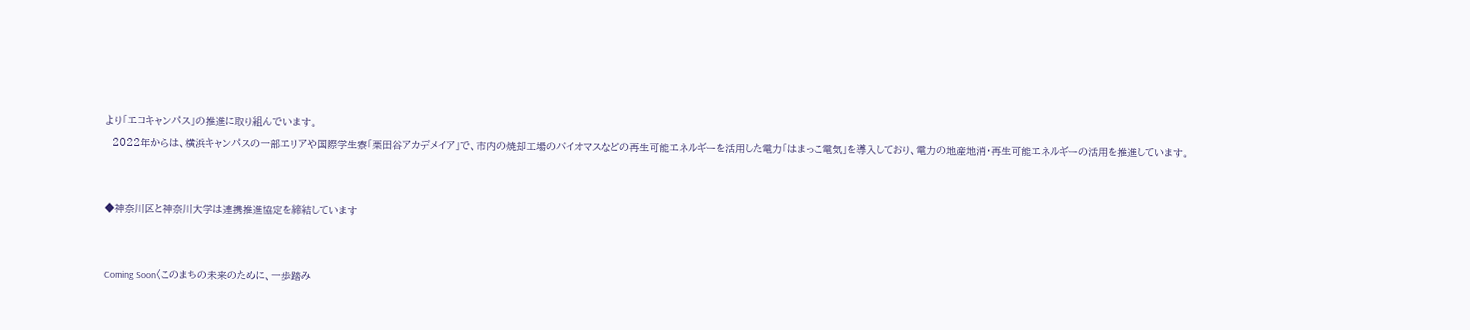より「エコキャンパス」の推進に取り組んでいます。
　2022年からは、横浜キャンパスの一部エリアや国際学生寮「栗田谷アカデメイア」で、市内の焼却工場のバイオマスなどの再生可能エネルギーを活用した電力「はまっこ電気」を導入しており、電力の地産地消・再生可能エネルギーの活用を推進しています。


◆神奈川区と神奈川大学は連携推進協定を締結しています


Coming Soon〈このまちの未来のために、一歩踏み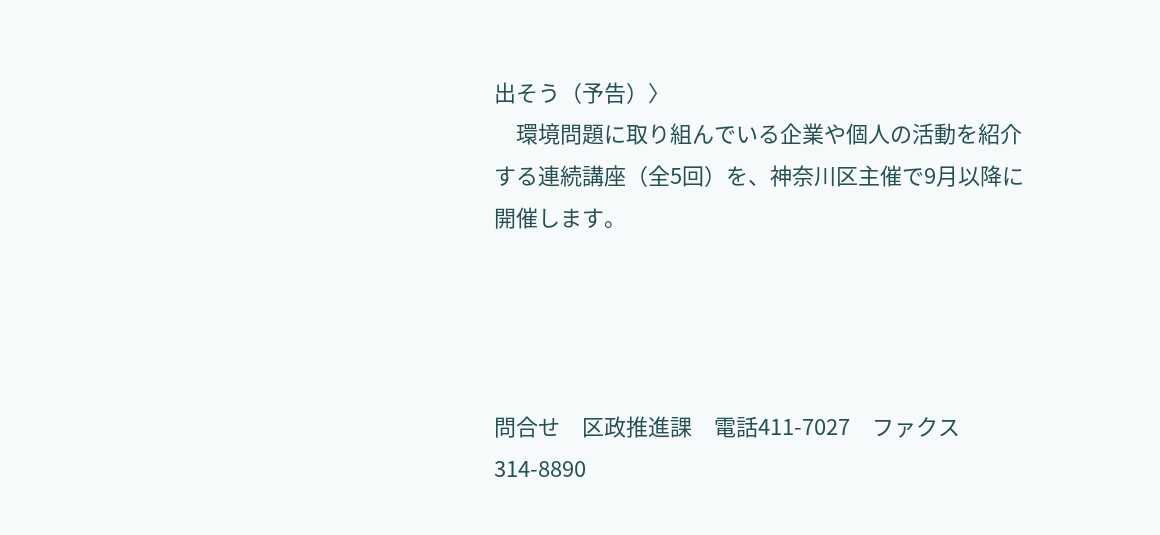出そう（予告）〉
　環境問題に取り組んでいる企業や個人の活動を紹介する連続講座（全5回）を、神奈川区主催で9月以降に開催します。




問合せ　区政推進課　電話411-7027　ファクス314-8890